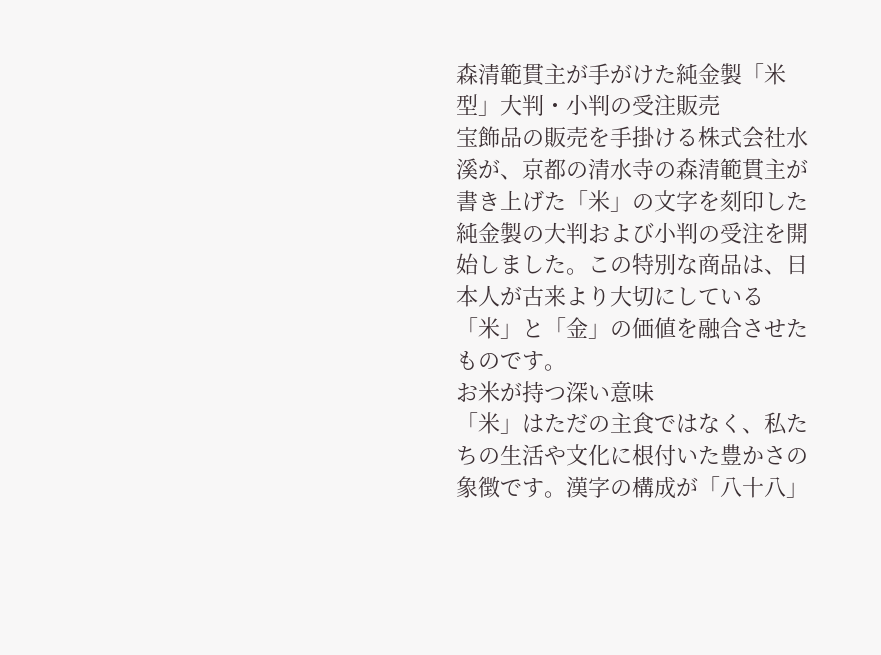森清範貫主が手がけた純金製「米型」大判・小判の受注販売
宝飾品の販売を手掛ける株式会社水溪が、京都の清水寺の森清範貫主が書き上げた「米」の文字を刻印した純金製の大判および小判の受注を開始しました。この特別な商品は、日本人が古来より大切にしている「米」と「金」の価値を融合させたものです。
お米が持つ深い意味
「米」はただの主食ではなく、私たちの生活や文化に根付いた豊かさの象徴です。漢字の構成が「八十八」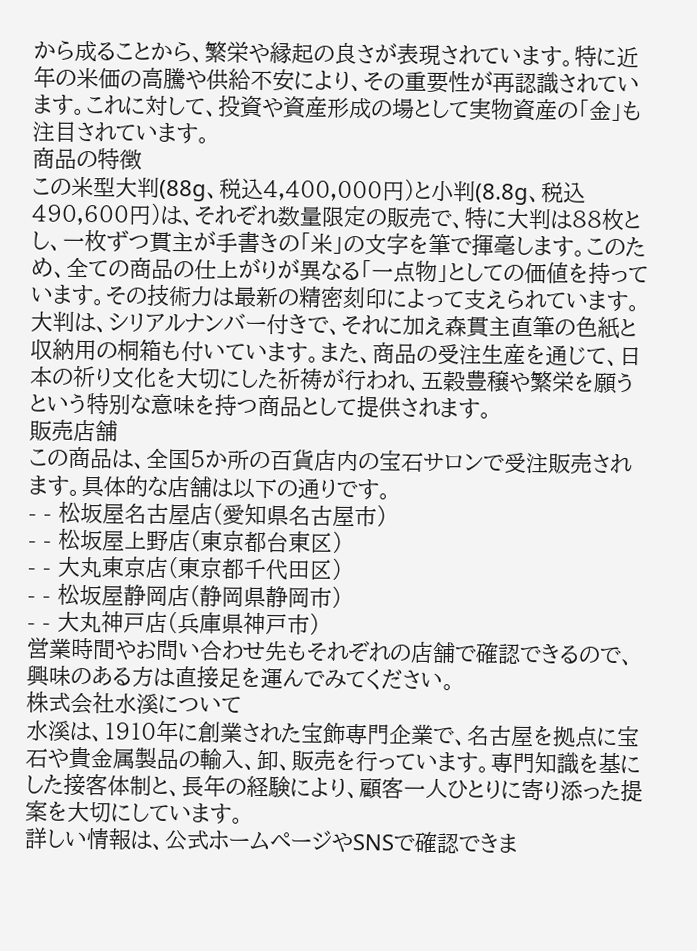から成ることから、繁栄や縁起の良さが表現されています。特に近年の米価の高騰や供給不安により、その重要性が再認識されています。これに対して、投資や資産形成の場として実物資産の「金」も注目されています。
商品の特徴
この米型大判(88g、税込4,400,000円)と小判(8.8g、税込490,600円)は、それぞれ数量限定の販売で、特に大判は88枚とし、一枚ずつ貫主が手書きの「米」の文字を筆で揮毫します。このため、全ての商品の仕上がりが異なる「一点物」としての価値を持っています。その技術力は最新の精密刻印によって支えられています。
大判は、シリアルナンバー付きで、それに加え森貫主直筆の色紙と収納用の桐箱も付いています。また、商品の受注生産を通じて、日本の祈り文化を大切にした祈祷が行われ、五穀豊穣や繁栄を願うという特別な意味を持つ商品として提供されます。
販売店舗
この商品は、全国5か所の百貨店内の宝石サロンで受注販売されます。具体的な店舗は以下の通りです。
- - 松坂屋名古屋店(愛知県名古屋市)
- - 松坂屋上野店(東京都台東区)
- - 大丸東京店(東京都千代田区)
- - 松坂屋静岡店(静岡県静岡市)
- - 大丸神戸店(兵庫県神戸市)
営業時間やお問い合わせ先もそれぞれの店舗で確認できるので、興味のある方は直接足を運んでみてください。
株式会社水溪について
水溪は、1910年に創業された宝飾専門企業で、名古屋を拠点に宝石や貴金属製品の輸入、卸、販売を行っています。専門知識を基にした接客体制と、長年の経験により、顧客一人ひとりに寄り添った提案を大切にしています。
詳しい情報は、公式ホームページやSNSで確認できま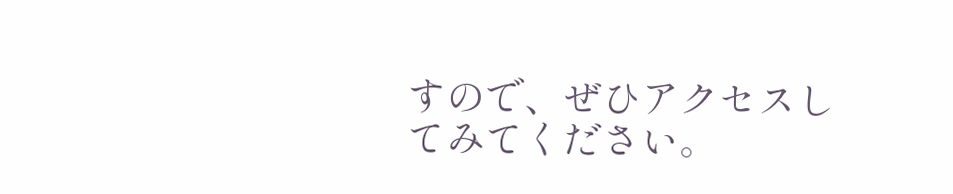すので、ぜひアクセスしてみてください。